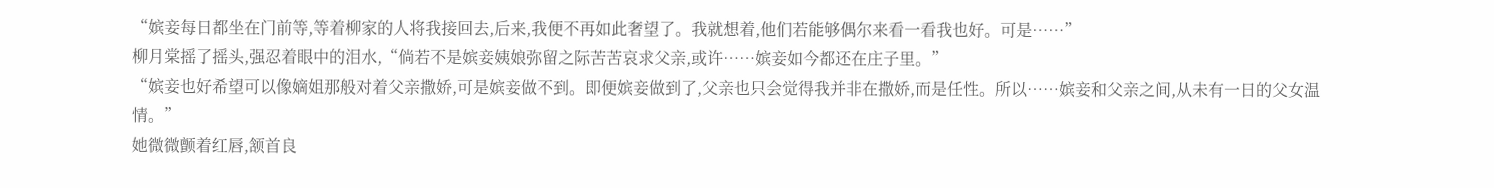“嫔妾每日都坐在门前等,等着柳家的人将我接回去,后来,我便不再如此奢望了。我就想着,他们若能够偶尔来看一看我也好。可是……”
柳月棠摇了摇头,强忍着眼中的泪水,“倘若不是嫔妾姨娘弥留之际苦苦哀求父亲,或许……嫔妾如今都还在庄子里。”
“嫔妾也好希望可以像嫡姐那般对着父亲撒娇,可是嫔妾做不到。即便嫔妾做到了,父亲也只会觉得我并非在撒娇,而是任性。所以……嫔妾和父亲之间,从未有一日的父女温情。”
她微微颤着红唇,颔首良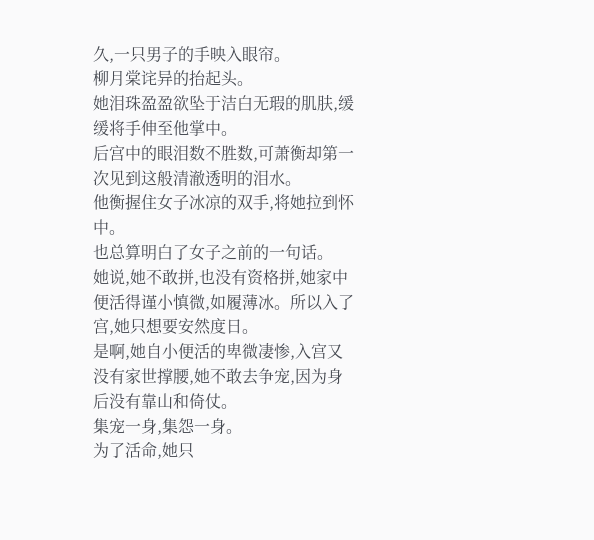久,一只男子的手映入眼帘。
柳月棠诧异的抬起头。
她泪珠盈盈欲坠于洁白无瑕的肌肤,缓缓将手伸至他掌中。
后宫中的眼泪数不胜数,可萧衡却第一次见到这般清澈透明的泪水。
他衡握住女子冰凉的双手,将她拉到怀中。
也总算明白了女子之前的一句话。
她说,她不敢拼,也没有资格拼,她家中便活得谨小慎微,如履薄冰。所以入了宫,她只想要安然度日。
是啊,她自小便活的卑微凄惨,入宫又没有家世撑腰,她不敢去争宠,因为身后没有靠山和倚仗。
集宠一身,集怨一身。
为了活命,她只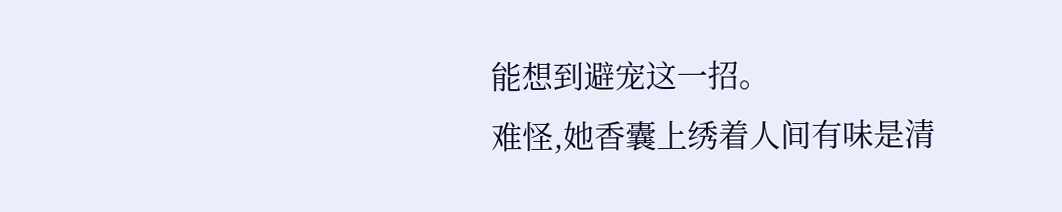能想到避宠这一招。
难怪,她香囊上绣着人间有味是清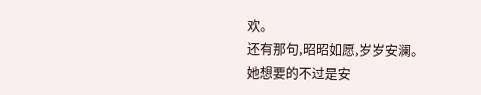欢。
还有那句,昭昭如愿,岁岁安澜。
她想要的不过是安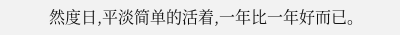然度日,平淡简单的活着,一年比一年好而已。